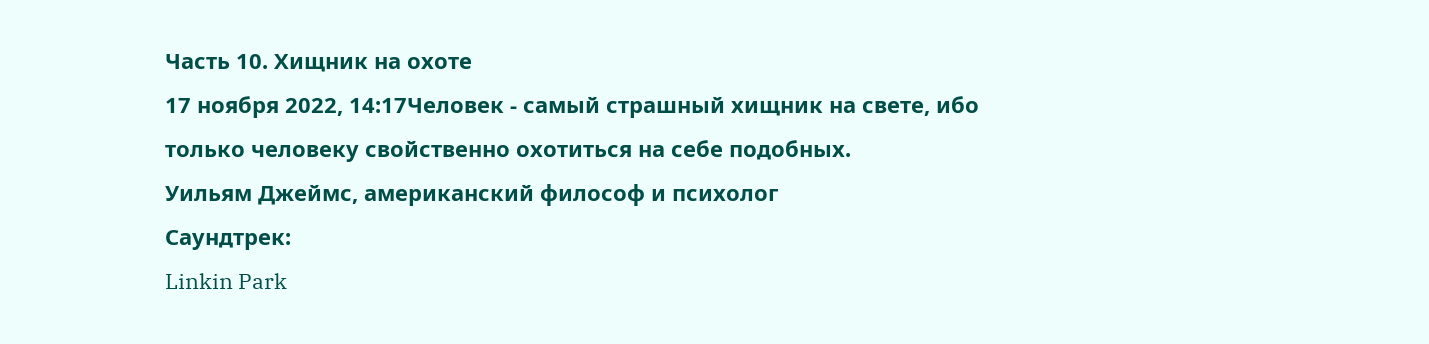Часть 10. Хищник на охоте
17 ноября 2022, 14:17Человек - самый страшный хищник на свете, ибо только человеку свойственно охотиться на себе подобных.
Уильям Джеймс, американский философ и психолог
Саундтрек:
Linkin Park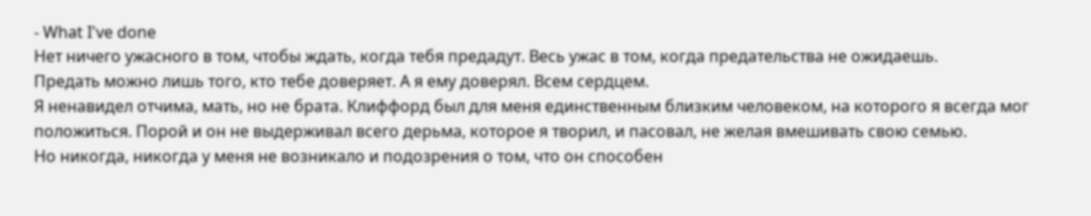- What I've done
Нет ничего ужасного в том, чтобы ждать, когда тебя предадут. Весь ужас в том, когда предательства не ожидаешь.
Предать можно лишь того, кто тебе доверяет. А я ему доверял. Всем сердцем.
Я ненавидел отчима, мать, но не брата. Клиффорд был для меня единственным близким человеком, на которого я всегда мог положиться. Порой и он не выдерживал всего дерьма, которое я творил, и пасовал, не желая вмешивать свою семью.
Но никогда, никогда у меня не возникало и подозрения о том, что он способен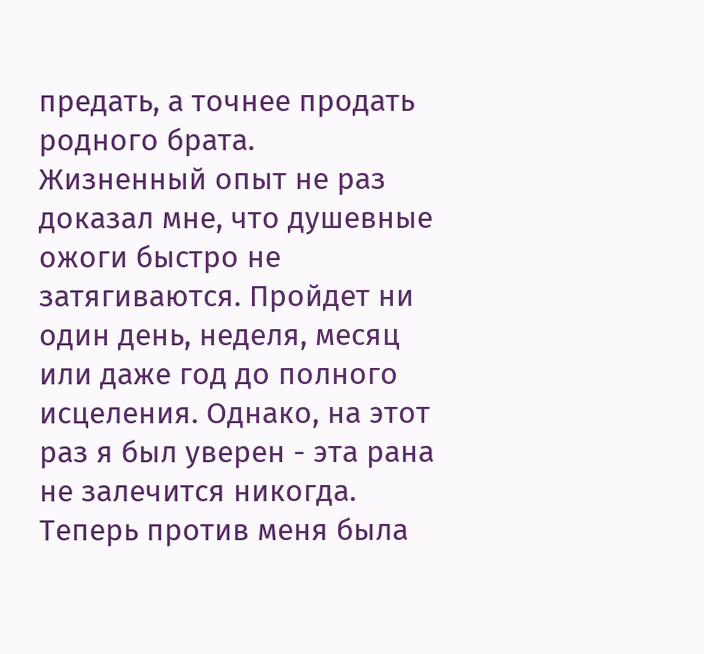предать, а точнее продать родного брата.
Жизненный опыт не раз доказал мне, что душевные ожоги быстро не затягиваются. Пройдет ни один день, неделя, месяц или даже год до полного исцеления. Однако, на этот раз я был уверен - эта рана не залечится никогда.
Теперь против меня была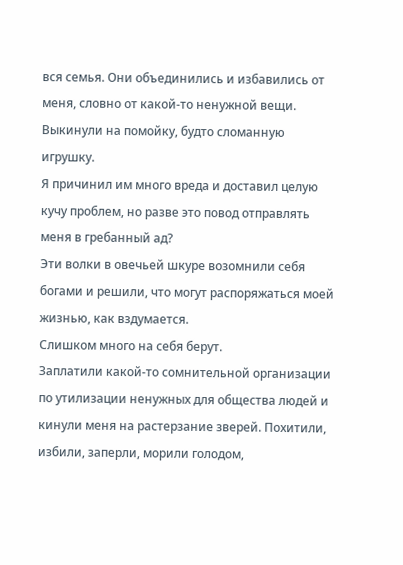вся семья. Они объединились и избавились от меня, словно от какой-то ненужной вещи. Выкинули на помойку, будто сломанную игрушку.
Я причинил им много вреда и доставил целую кучу проблем, но разве это повод отправлять меня в гребанный ад?
Эти волки в овечьей шкуре возомнили себя богами и решили, что могут распоряжаться моей жизнью, как вздумается.
Слишком много на себя берут.
Заплатили какой-то сомнительной организации по утилизации ненужных для общества людей и кинули меня на растерзание зверей. Похитили, избили, заперли, морили голодом,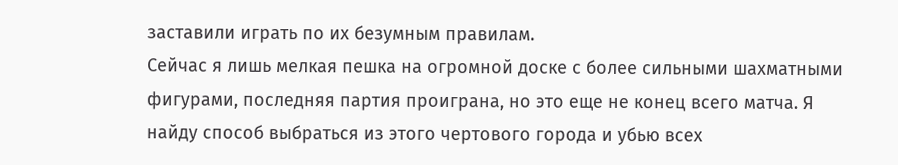заставили играть по их безумным правилам.
Сейчас я лишь мелкая пешка на огромной доске с более сильными шахматными фигурами, последняя партия проиграна, но это еще не конец всего матча. Я найду способ выбраться из этого чертового города и убью всех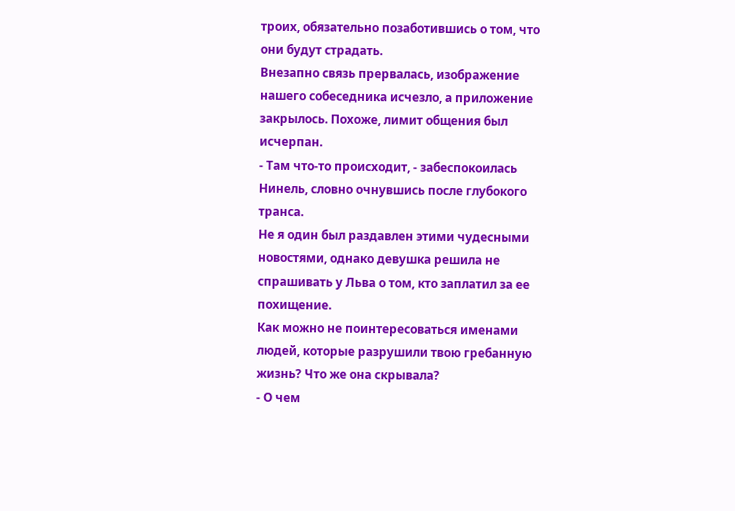троих, обязательно позаботившись о том, что они будут страдать.
Внезапно связь прервалась, изображение нашего собеседника исчезло, а приложение закрылось. Похоже, лимит общения был исчерпан.
- Там что-то происходит, - забеспокоилась Нинель, словно очнувшись после глубокого транса.
Не я один был раздавлен этими чудесными новостями, однако девушка решила не спрашивать у Льва о том, кто заплатил за ее похищение.
Как можно не поинтересоваться именами людей, которые разрушили твою гребанную жизнь? Что же она скрывала?
- О чем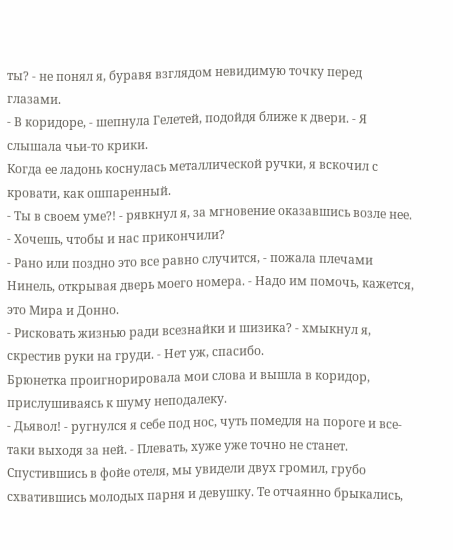ты? - не понял я, буравя взглядом невидимую точку перед глазами.
- В коридоре, - шепнула Гелетей, подойдя ближе к двери. - Я слышала чьи-то крики.
Когда ее ладонь коснулась металлической ручки, я вскочил с кровати, как ошпаренный.
- Ты в своем уме?! - рявкнул я, за мгновение оказавшись возле нее. - Хочешь, чтобы и нас прикончили?
- Рано или поздно это все равно случится, - пожала плечами Нинель, открывая дверь моего номера. - Надо им помочь, кажется, это Мира и Донно.
- Рисковать жизнью ради всезнайки и шизика? - хмыкнул я, скрестив руки на груди. - Нет уж, спасибо.
Брюнетка проигнорировала мои слова и вышла в коридор, прислушиваясь к шуму неподалеку.
- Дьявол! - ругнулся я себе под нос, чуть помедля на пороге и все-таки выходя за ней. - Плевать, хуже уже точно не станет.
Спустившись в фойе отеля, мы увидели двух громил, грубо схватившись молодых парня и девушку. Те отчаянно брыкались,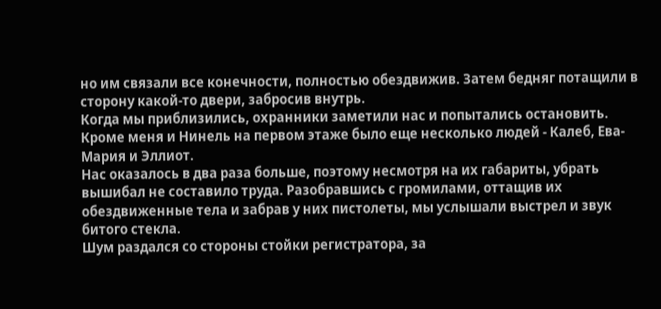но им связали все конечности, полностью обездвижив. Затем бедняг потащили в сторону какой-то двери, забросив внутрь.
Когда мы приблизились, охранники заметили нас и попытались остановить. Кроме меня и Нинель на первом этаже было еще несколько людей - Калеб, Ева-Мария и Эллиот.
Нас оказалось в два раза больше, поэтому несмотря на их габариты, убрать вышибал не составило труда. Разобравшись с громилами, оттащив их обездвиженные тела и забрав у них пистолеты, мы услышали выстрел и звук битого стекла.
Шум раздался со стороны стойки регистратора, за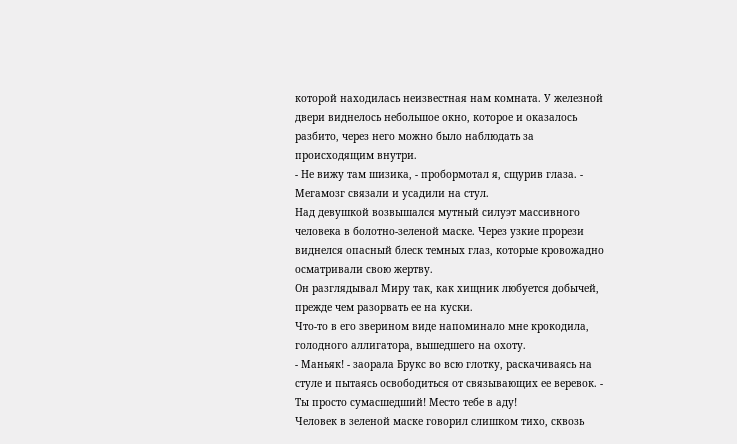которой находилась неизвестная нам комната. У железной двери виднелось небольшое окно, которое и оказалось разбито, через него можно было наблюдать за происходящим внутри.
- Не вижу там шизика, - пробормотал я, сщурив глаза. - Мегамозг связали и усадили на стул.
Над девушкой возвышался мутный силуэт массивного человека в болотно-зеленой маске. Через узкие прорези виднелся опасный блеск темных глаз, которые кровожадно осматривали свою жертву.
Он разглядывал Миру так, как хищник любуется добычей, прежде чем разорвать ее на куски.
Что-то в его зверином виде напоминало мне крокодила, голодного аллигатора, вышедшего на охоту.
- Маньяк! - заорала Брукс во всю глотку, раскачиваясь на стуле и пытаясь освободиться от связывающих ее веревок. - Ты просто сумасшедший! Место тебе в аду!
Человек в зеленой маске говорил слишком тихо, сквозь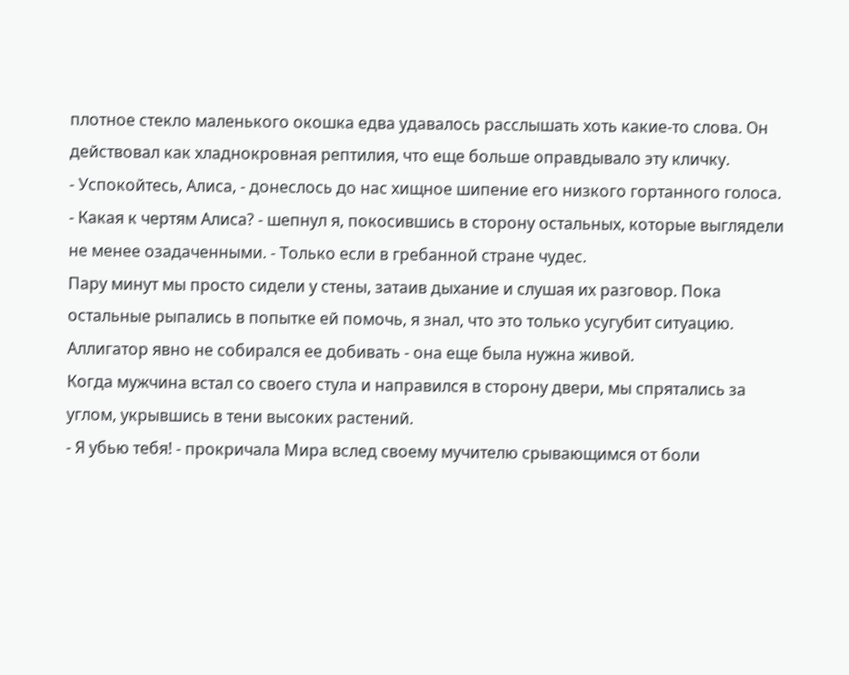плотное стекло маленького окошка едва удавалось расслышать хоть какие-то слова. Он действовал как хладнокровная рептилия, что еще больше оправдывало эту кличку.
- Успокойтесь, Алиса, - донеслось до нас хищное шипение его низкого гортанного голоса.
- Какая к чертям Алиса? - шепнул я, покосившись в сторону остальных, которые выглядели не менее озадаченными. - Только если в гребанной стране чудес.
Пару минут мы просто сидели у стены, затаив дыхание и слушая их разговор. Пока остальные рыпались в попытке ей помочь, я знал, что это только усугубит ситуацию. Аллигатор явно не собирался ее добивать - она еще была нужна живой.
Когда мужчина встал со своего стула и направился в сторону двери, мы спрятались за углом, укрывшись в тени высоких растений.
- Я убью тебя! - прокричала Мира вслед своему мучителю срывающимся от боли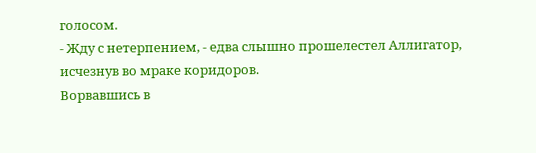голосом.
- Жду с нетерпением, - едва слышно прошелестел Аллигатор, исчезнув во мраке коридоров.
Ворвавшись в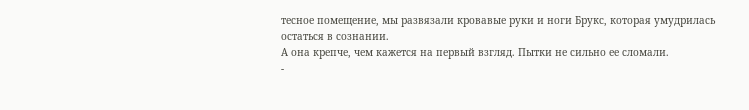тесное помещение, мы развязали кровавые руки и ноги Брукс, которая умудрилась остаться в сознании.
А она крепче, чем кажется на первый взгляд. Пытки не сильно ее сломали.
-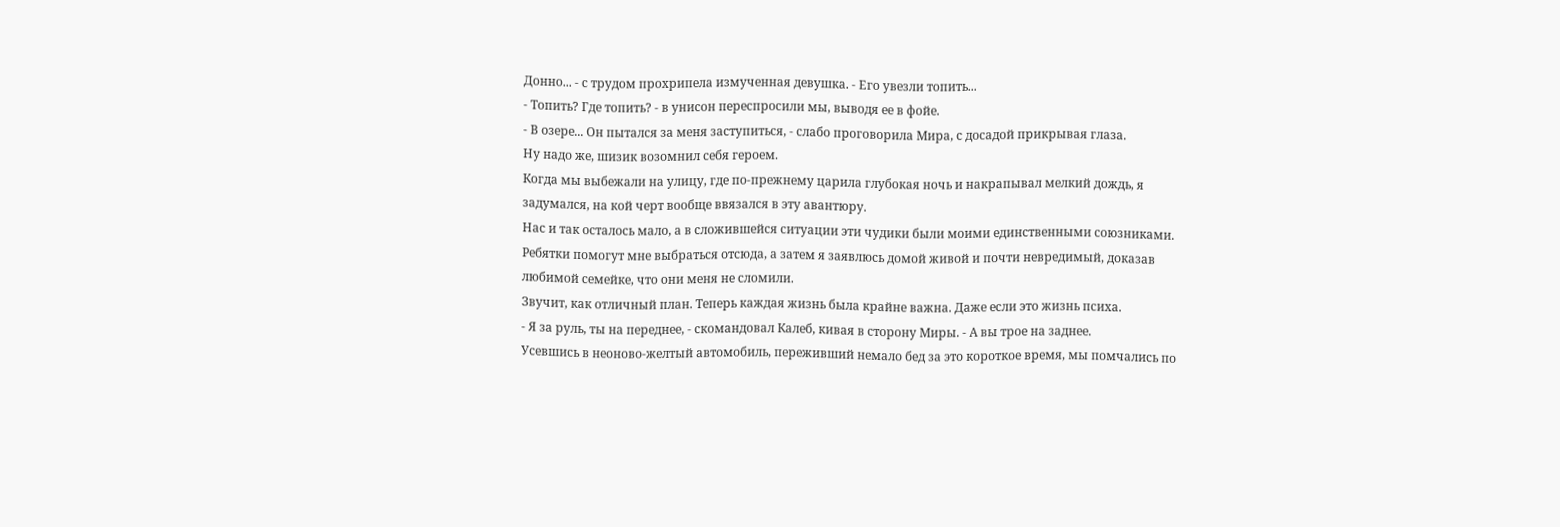Донно... - с трудом прохрипела измученная девушка. - Его увезли топить...
- Топить? Где топить? - в унисон переспросили мы, выводя ее в фойе.
- В озере... Он пытался за меня заступиться, - слабо проговорила Мира, с досадой прикрывая глаза.
Ну надо же, шизик возомнил себя героем.
Когда мы выбежали на улицу, где по-прежнему царила глубокая ночь и накрапывал мелкий дождь, я задумался, на кой черт вообще ввязался в эту авантюру.
Нас и так осталось мало, а в сложившейся ситуации эти чудики были моими единственными союзниками. Ребятки помогут мне выбраться отсюда, а затем я заявлюсь домой живой и почти невредимый, доказав любимой семейке, что они меня не сломили.
Звучит, как отличный план. Теперь каждая жизнь была крайне важна. Даже если это жизнь психа.
- Я за руль, ты на переднее, - скомандовал Калеб, кивая в сторону Миры. - А вы трое на заднее.
Усевшись в неоново-желтый автомобиль, переживший немало бед за это короткое время, мы помчались по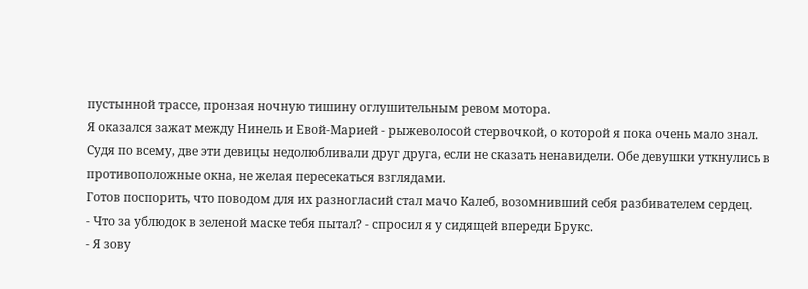пустынной трассе, пронзая ночную тишину оглушительным ревом мотора.
Я оказался зажат между Нинель и Евой-Марией - рыжеволосой стервочкой, о которой я пока очень мало знал. Судя по всему, две эти девицы недолюбливали друг друга, если не сказать ненавидели. Обе девушки уткнулись в противоположные окна, не желая пересекаться взглядами.
Готов поспорить, что поводом для их разногласий стал мачо Калеб, возомнивший себя разбивателем сердец.
- Что за ублюдок в зеленой маске тебя пытал? - спросил я у сидящей впереди Брукс.
- Я зову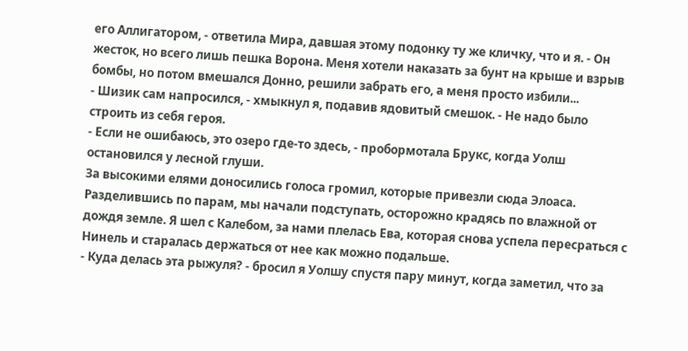его Аллигатором, - ответила Мира, давшая этому подонку ту же кличку, что и я. - Он жесток, но всего лишь пешка Ворона. Меня хотели наказать за бунт на крыше и взрыв бомбы, но потом вмешался Донно, решили забрать его, а меня просто избили...
- Шизик сам напросился, - хмыкнул я, подавив ядовитый смешок. - Не надо было строить из себя героя.
- Если не ошибаюсь, это озеро где-то здесь, - пробормотала Брукс, когда Уолш остановился у лесной глуши.
За высокими елями доносились голоса громил, которые привезли сюда Элоаса. Разделившись по парам, мы начали подступать, осторожно крадясь по влажной от дождя земле. Я шел с Калебом, за нами плелась Ева, которая снова успела пересраться с Нинель и старалась держаться от нее как можно подальше.
- Куда делась эта рыжуля? - бросил я Уолшу спустя пару минут, когда заметил, что за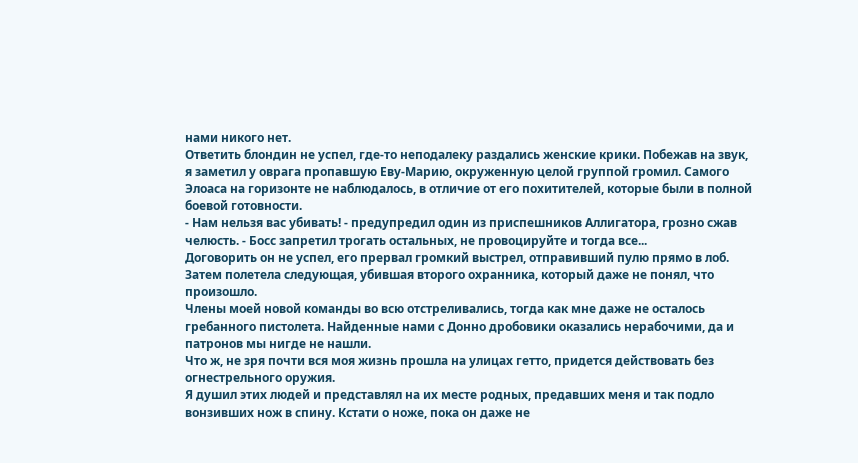нами никого нет.
Ответить блондин не успел, где-то неподалеку раздались женские крики. Побежав на звук, я заметил у оврага пропавшую Еву-Марию, окруженную целой группой громил. Самого Элоаса на горизонте не наблюдалось, в отличие от его похитителей, которые были в полной боевой готовности.
- Нам нельзя вас убивать! - предупредил один из приспешников Аллигатора, грозно сжав челюсть. - Босс запретил трогать остальных, не провоцируйте и тогда все...
Договорить он не успел, его прервал громкий выстрел, отправивший пулю прямо в лоб. Затем полетела следующая, убившая второго охранника, который даже не понял, что произошло.
Члены моей новой команды во всю отстреливались, тогда как мне даже не осталось гребанного пистолета. Найденные нами с Донно дробовики оказались нерабочими, да и патронов мы нигде не нашли.
Что ж, не зря почти вся моя жизнь прошла на улицах гетто, придется действовать без огнестрельного оружия.
Я душил этих людей и представлял на их месте родных, предавших меня и так подло вонзивших нож в спину. Кстати о ноже, пока он даже не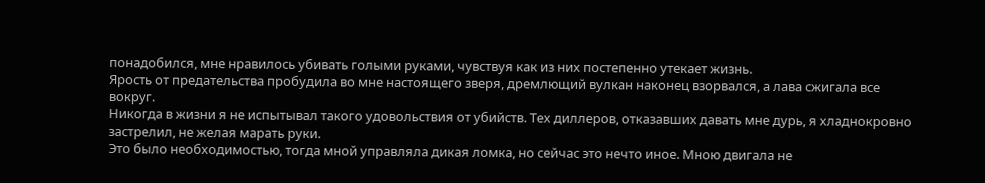понадобился, мне нравилось убивать голыми руками, чувствуя как из них постепенно утекает жизнь.
Ярость от предательства пробудила во мне настоящего зверя, дремлющий вулкан наконец взорвался, а лава сжигала все вокруг.
Никогда в жизни я не испытывал такого удовольствия от убийств. Тех диллеров, отказавших давать мне дурь, я хладнокровно застрелил, не желая марать руки.
Это было необходимостью, тогда мной управляла дикая ломка, но сейчас это нечто иное. Мною двигала не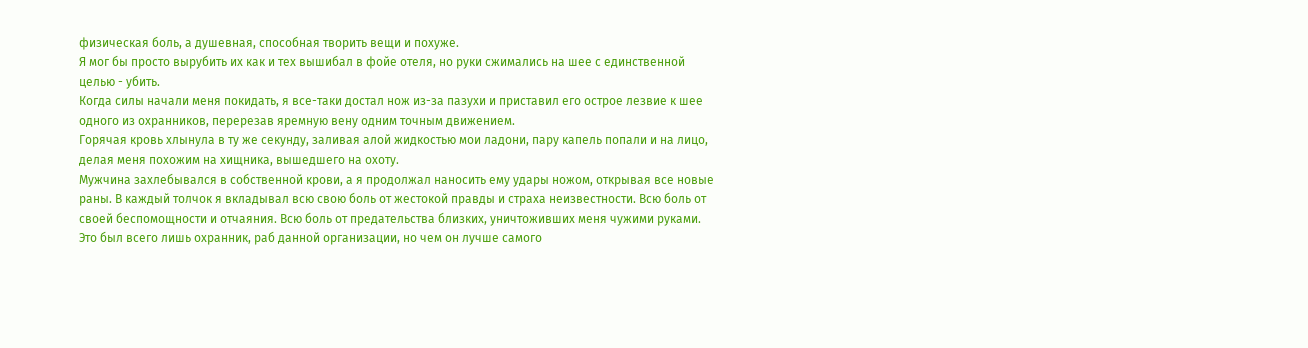физическая боль, а душевная, способная творить вещи и похуже.
Я мог бы просто вырубить их как и тех вышибал в фойе отеля, но руки сжимались на шее с единственной целью - убить.
Когда силы начали меня покидать, я все-таки достал нож из-за пазухи и приставил его острое лезвие к шее одного из охранников, перерезав яремную вену одним точным движением.
Горячая кровь хлынула в ту же секунду, заливая алой жидкостью мои ладони, пару капель попали и на лицо, делая меня похожим на хищника, вышедшего на охоту.
Мужчина захлебывался в собственной крови, а я продолжал наносить ему удары ножом, открывая все новые раны. В каждый толчок я вкладывал всю свою боль от жестокой правды и страха неизвестности. Всю боль от своей беспомощности и отчаяния. Всю боль от предательства близких, уничтоживших меня чужими руками.
Это был всего лишь охранник, раб данной организации, но чем он лучше самого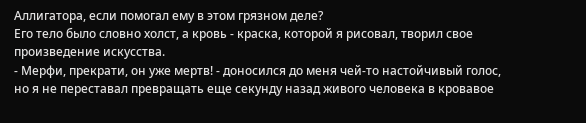Аллигатора, если помогал ему в этом грязном деле?
Его тело было словно холст, а кровь - краска, которой я рисовал, творил свое произведение искусства.
- Мерфи, прекрати, он уже мертв! - доносился до меня чей-то настойчивый голос, но я не переставал превращать еще секунду назад живого человека в кровавое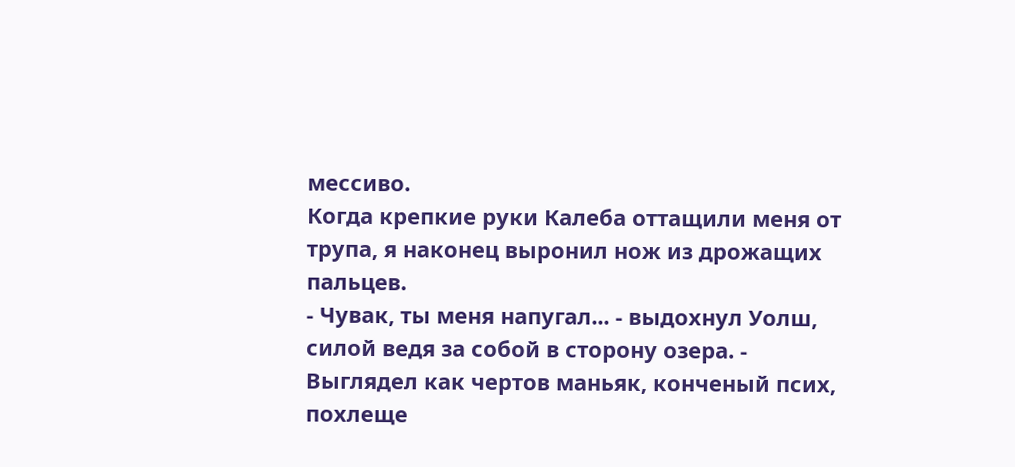мессиво.
Когда крепкие руки Калеба оттащили меня от трупа, я наконец выронил нож из дрожащих пальцев.
- Чувак, ты меня напугал... - выдохнул Уолш, силой ведя за собой в сторону озера. - Выглядел как чертов маньяк, конченый псих, похлеще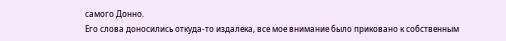самого Донно.
Его слова доносились откуда-то издалека, все мое внимание было приковано к собственным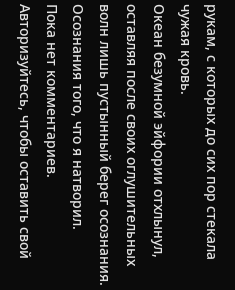рукам, с которых до сих пор стекала чужая кровь.
Океан безумной эйфории отхлынул, оставляя после своих оглушительных волн лишь пустынный берег осознания.
Осознания того, что я натворил.
Пока нет комментариев. Авторизуйтесь, чтобы оставить свой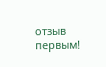отзыв первым!